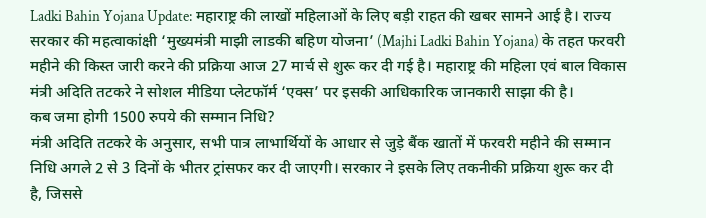Ladki Bahin Yojana Update: महाराष्ट्र की लाखों महिलाओं के लिए बड़ी राहत की खबर सामने आई है। राज्य सरकार की महत्वाकांक्षी ‘मुख्यमंत्री माझी लाडकी बहिण योजना’ (Majhi Ladki Bahin Yojana) के तहत फरवरी महीने की किस्त जारी करने की प्रक्रिया आज 27 मार्च से शुरू कर दी गई है। महाराष्ट्र की महिला एवं बाल विकास मंत्री अदिति तटकरे ने सोशल मीडिया प्लेटफॉर्म ‘एक्स’ पर इसकी आधिकारिक जानकारी साझा की है।
कब जमा होगी 1500 रुपये की सम्मान निधि?
मंत्री अदिति तटकरे के अनुसार, सभी पात्र लाभार्थियों के आधार से जुड़े बैंक खातों में फरवरी महीने की सम्मान निधि अगले 2 से 3 दिनों के भीतर ट्रांसफर कर दी जाएगी। सरकार ने इसके लिए तकनीकी प्रक्रिया शुरू कर दी है, जिससे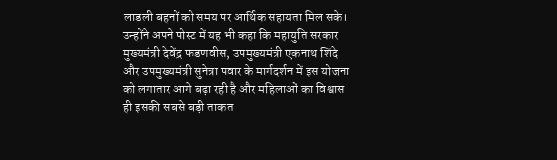लाडली बहनों को समय पर आर्थिक सहायता मिल सके।
उन्होंने अपने पोस्ट में यह भी कहा कि महायुति सरकार मुख्यमंत्री देवेंद्र फडणवीस, उपमुख्यमंत्री एकनाथ शिंदे और उपमुख्यमंत्री सुनेत्रा पवार के मार्गदर्शन में इस योजना को लगातार आगे बढ़ा रही है और महिलाओं का विश्वास ही इसकी सबसे बड़ी ताकत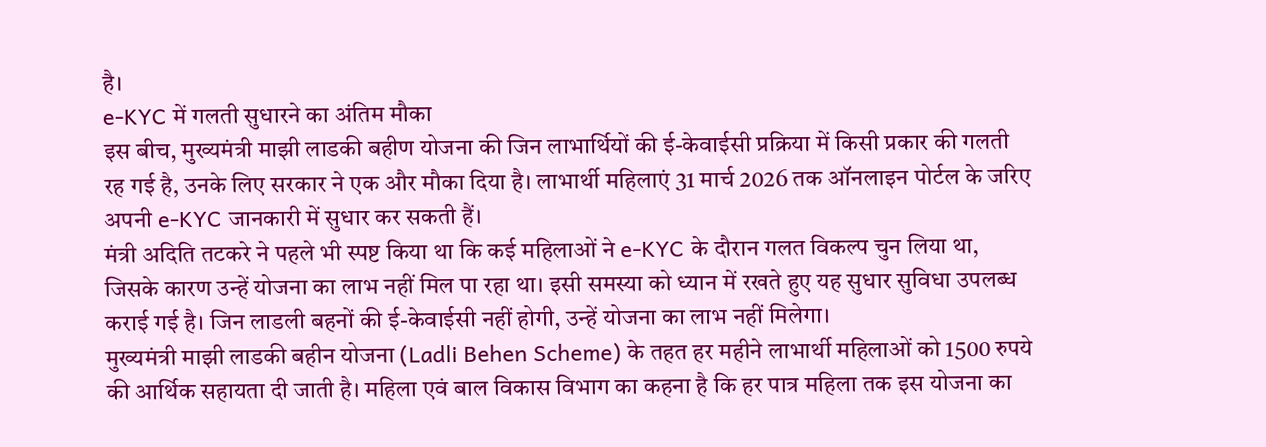है।
e-KYC में गलती सुधारने का अंतिम मौका
इस बीच, मुख्यमंत्री माझी लाडकी बहीण योजना की जिन लाभार्थियों की ई-केवाईसी प्रक्रिया में किसी प्रकार की गलती रह गई है, उनके लिए सरकार ने एक और मौका दिया है। लाभार्थी महिलाएं 31 मार्च 2026 तक ऑनलाइन पोर्टल के जरिए अपनी e-KYC जानकारी में सुधार कर सकती हैं।
मंत्री अदिति तटकरे ने पहले भी स्पष्ट किया था कि कई महिलाओं ने e-KYC के दौरान गलत विकल्प चुन लिया था, जिसके कारण उन्हें योजना का लाभ नहीं मिल पा रहा था। इसी समस्या को ध्यान में रखते हुए यह सुधार सुविधा उपलब्ध कराई गई है। जिन लाडली बहनों की ई-केवाईसी नहीं होगी, उन्हें योजना का लाभ नहीं मिलेगा।
मुख्यमंत्री माझी लाडकी बहीन योजना (Ladli Behen Scheme) के तहत हर महीने लाभार्थी महिलाओं को 1500 रुपये की आर्थिक सहायता दी जाती है। महिला एवं बाल विकास विभाग का कहना है कि हर पात्र महिला तक इस योजना का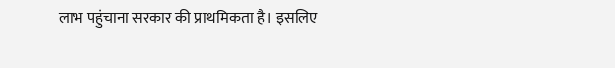लाभ पहुंचाना सरकार की प्राथमिकता है। इसलिए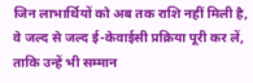जिन लाभार्थियों को अब तक राशि नहीं मिली है, वे जल्द से जल्द ई-केवाईसी प्रक्रिया पूरी कर लें, ताकि उन्हें भी सम्मान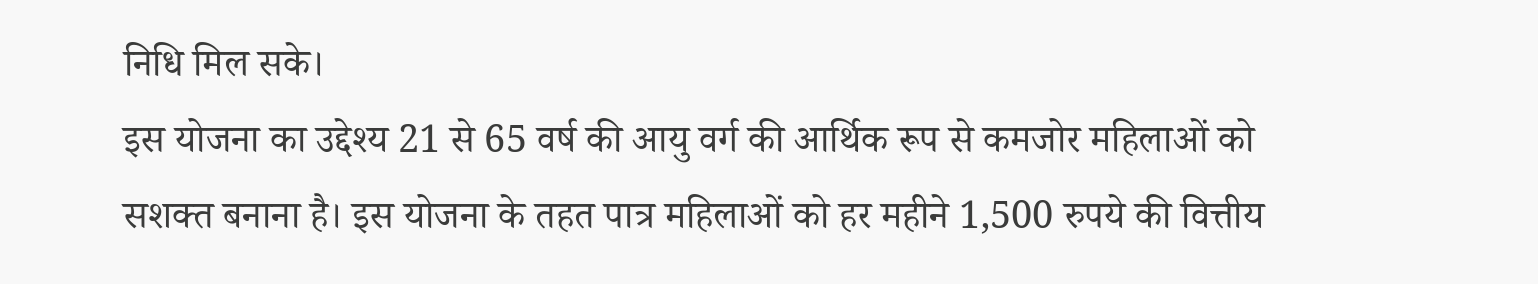निधि मिल सके।
इस योजना का उद्देश्य 21 से 65 वर्ष की आयु वर्ग की आर्थिक रूप से कमजोर महिलाओं को सशक्त बनाना है। इस योजना के तहत पात्र महिलाओं को हर महीने 1,500 रुपये की वित्तीय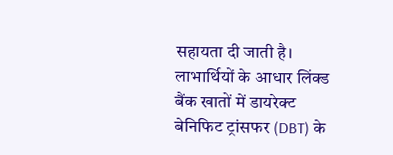सहायता दी जाती है। लाभार्थियों के आधार लिंक्ड बैंक खातों में डायरेक्ट बेनिफिट ट्रांसफर (DBT) के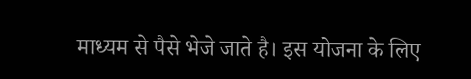माध्यम से पैसे भेजे जाते है। इस योजना के लिए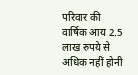परिवार की वार्षिक आय 2.5 लाख रुपये से अधिक नहीं होनी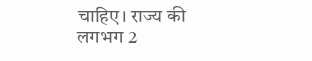चाहिए। राज्य की लगभग 2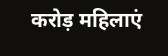करोड़ महिलाएं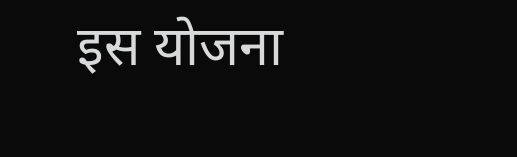इस योजना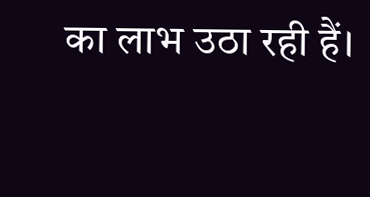का लाभ उठा रही हैं।